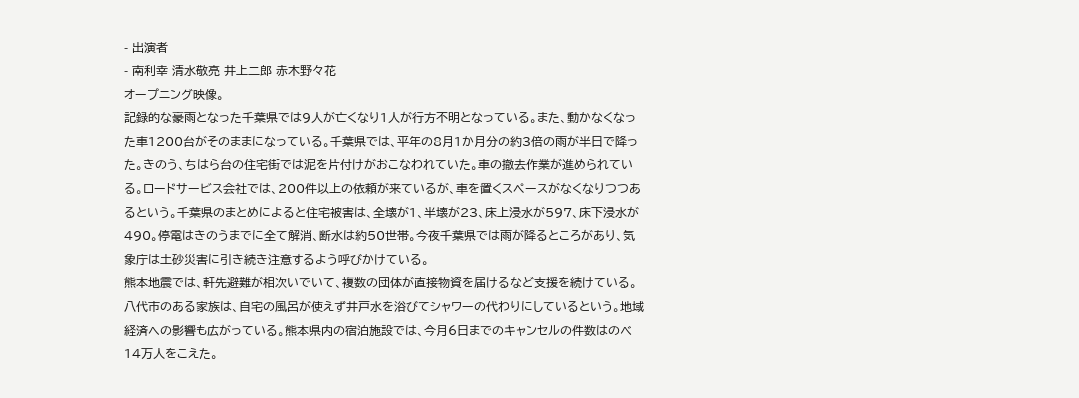- 出演者
- 南利幸 清水敬亮 井上二郎 赤木野々花
オープニング映像。
記録的な豪雨となった千葉県では9人が亡くなり1人が行方不明となっている。また、動かなくなった車1200台がそのままになっている。千葉県では、平年の8月1か月分の約3倍の雨が半日で降った。きのう、ちはら台の住宅街では泥を片付けがおこなわれていた。車の撤去作業が進められている。ロードサービス会社では、200件以上の依頼が来ているが、車を置くスペースがなくなりつつあるという。千葉県のまとめによると住宅被害は、全壊が1、半壊が23、床上浸水が597、床下浸水が490。停電はきのうまでに全て解消、断水は約50世帯。今夜千葉県では雨が降るところがあり、気象庁は土砂災害に引き続き注意するよう呼びかけている。
熊本地震では、軒先避難が相次いでいて、複数の団体が直接物資を届けるなど支援を続けている。八代市のある家族は、自宅の風呂が使えず井戸水を浴びてシャワーの代わりにしているという。地域経済への影響も広がっている。熊本県内の宿泊施設では、今月6日までのキャンセルの件数はのべ14万人をこえた。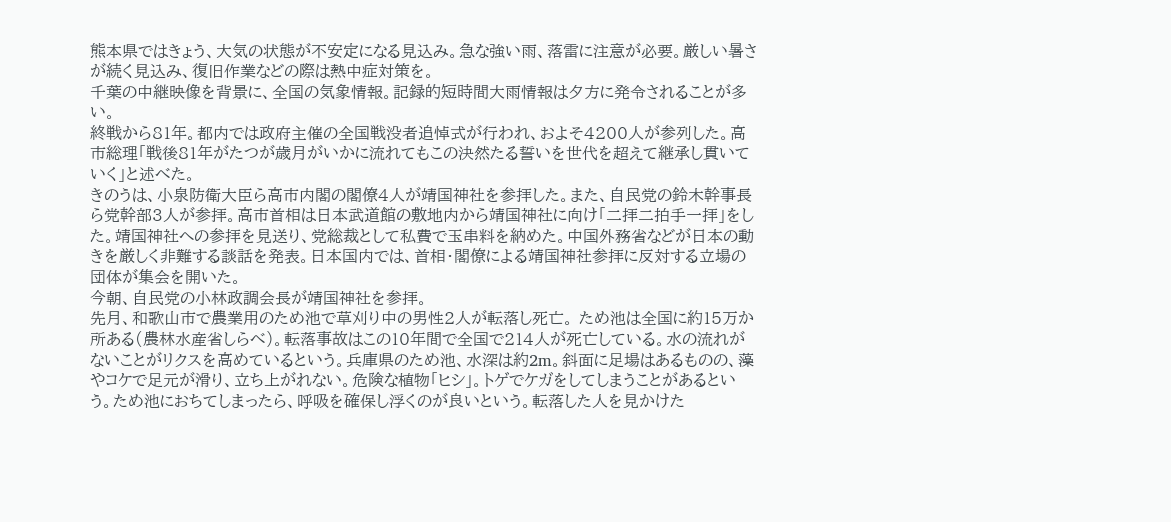熊本県ではきょう、大気の状態が不安定になる見込み。急な強い雨、落雷に注意が必要。厳しい暑さが続く見込み、復旧作業などの際は熱中症対策を。
千葉の中継映像を背景に、全国の気象情報。記録的短時間大雨情報は夕方に発令されることが多い。
終戦から81年。都内では政府主催の全国戦没者追悼式が行われ、およそ4200人が参列した。高市総理「戦後81年がたつが歳月がいかに流れてもこの決然たる誓いを世代を超えて継承し貫いていく」と述べた。
きのうは、小泉防衛大臣ら高市内閣の閣僚4人が靖国神社を参拝した。また、自民党の鈴木幹事長ら党幹部3人が参拝。高市首相は日本武道館の敷地内から靖国神社に向け「二拝二拍手一拝」をした。靖国神社への参拝を見送り、党総裁として私費で玉串料を納めた。中国外務省などが日本の動きを厳しく非難する談話を発表。日本国内では、首相・閣僚による靖国神社参拝に反対する立場の団体が集会を開いた。
今朝、自民党の小林政調会長が靖国神社を参拝。
先月、和歌山市で農業用のため池で草刈り中の男性2人が転落し死亡。 ため池は全国に約15万か所ある(農林水産省しらべ)。転落事故はこの10年間で全国で214人が死亡している。水の流れがないことがリクスを高めているという。兵庫県のため池、水深は約2m。斜面に足場はあるものの、藻やコケで足元が滑り、立ち上がれない。危険な植物「ヒシ」。トゲでケガをしてしまうことがあるという。ため池におちてしまったら、呼吸を確保し浮くのが良いという。転落した人を見かけた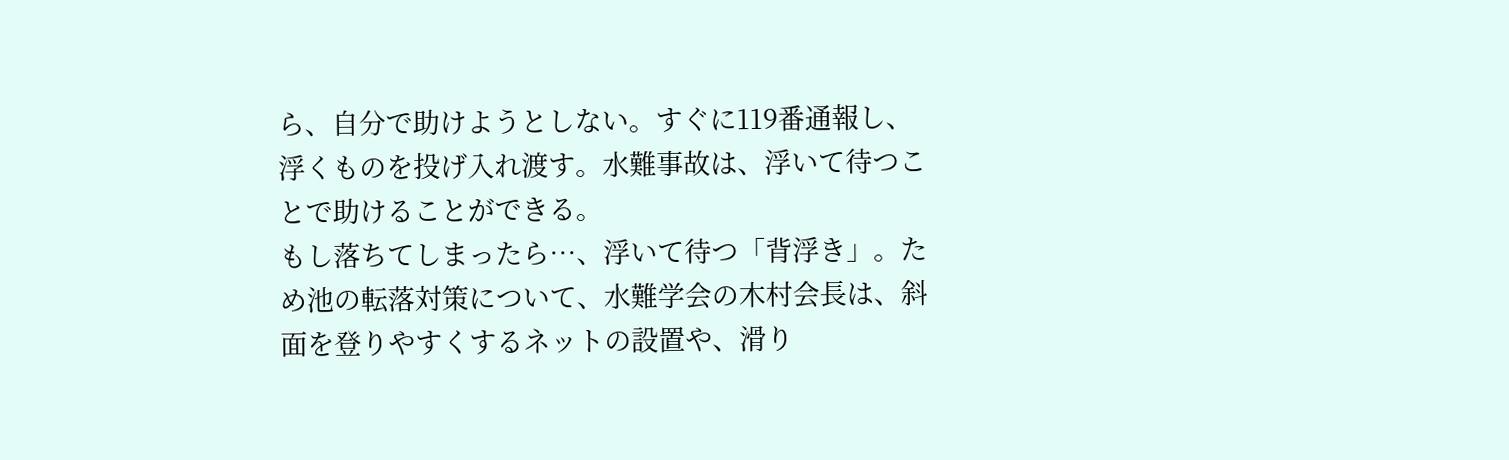ら、自分で助けようとしない。すぐに119番通報し、浮くものを投げ入れ渡す。水難事故は、浮いて待つことで助けることができる。
もし落ちてしまったら…、浮いて待つ「背浮き」。ため池の転落対策について、水難学会の木村会長は、斜面を登りやすくするネットの設置や、滑り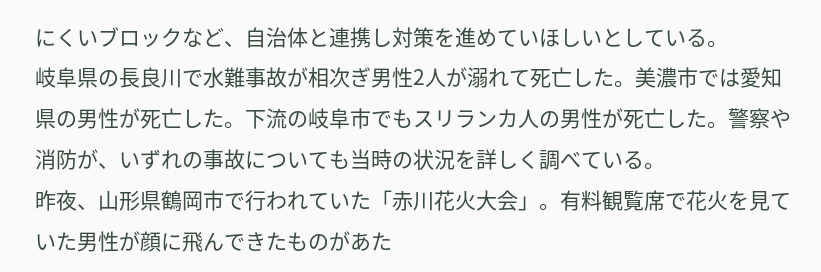にくいブロックなど、自治体と連携し対策を進めていほしいとしている。
岐阜県の長良川で水難事故が相次ぎ男性2人が溺れて死亡した。美濃市では愛知県の男性が死亡した。下流の岐阜市でもスリランカ人の男性が死亡した。警察や消防が、いずれの事故についても当時の状況を詳しく調べている。
昨夜、山形県鶴岡市で行われていた「赤川花火大会」。有料観覧席で花火を見ていた男性が顔に飛んできたものがあた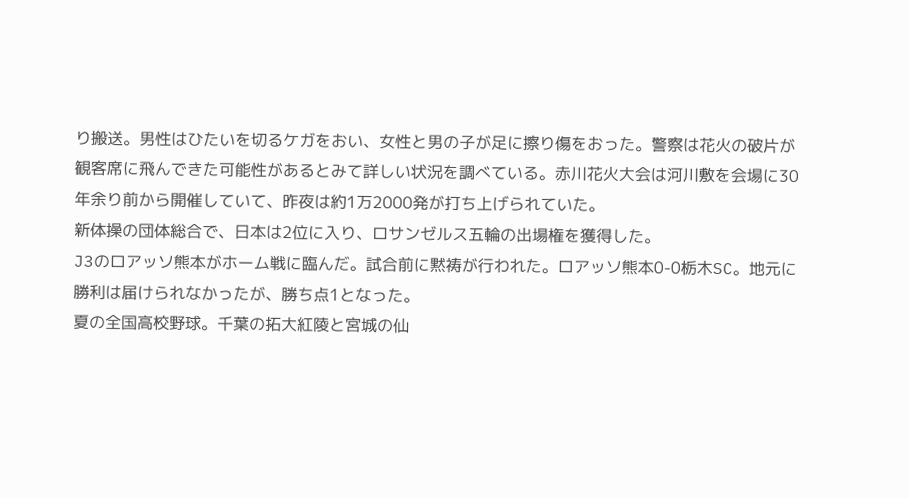り搬送。男性はひたいを切るケガをおい、女性と男の子が足に擦り傷をおった。警察は花火の破片が観客席に飛んできた可能性があるとみて詳しい状況を調べている。赤川花火大会は河川敷を会場に30年余り前から開催していて、昨夜は約1万2000発が打ち上げられていた。
新体操の団体総合で、日本は2位に入り、ロサンゼルス五輪の出場権を獲得した。
J3のロアッソ熊本がホーム戦に臨んだ。試合前に黙祷が行われた。ロアッソ熊本0-0栃木SC。地元に勝利は届けられなかったが、勝ち点1となった。
夏の全国高校野球。千葉の拓大紅陵と宮城の仙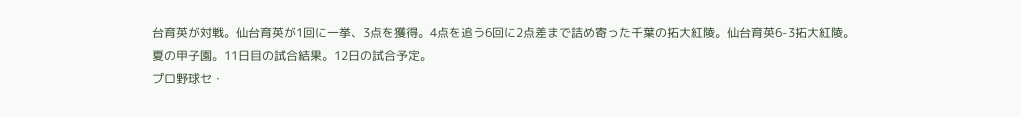台育英が対戦。仙台育英が1回に一挙、3点を獲得。4点を追う6回に2点差まで詰め寄った千葉の拓大紅陵。仙台育英6-3拓大紅陵。
夏の甲子園。11日目の試合結果。12日の試合予定。
プロ野球セ・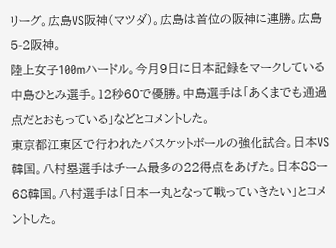リーグ。広島VS阪神(マツダ)。広島は首位の阪神に連勝。広島5-2阪神。
陸上女子100mハードル。今月9日に日本記録をマークしている中島ひとみ選手。12秒60で優勝。中島選手は「あくまでも通過点だとおもっている」などとコメントした。
東京都江東区で行われたバスケットボールの強化試合。日本VS韓国。八村塁選手はチーム最多の22得点をあげた。日本88ー68韓国。八村選手は「日本一丸となって戦っていきたい」とコメントした。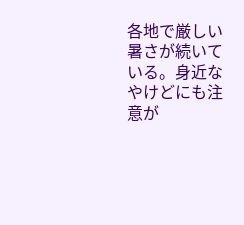各地で厳しい暑さが続いている。身近なやけどにも注意が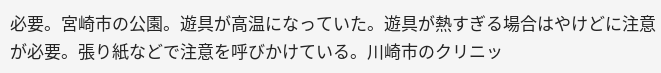必要。宮崎市の公園。遊具が高温になっていた。遊具が熱すぎる場合はやけどに注意が必要。張り紙などで注意を呼びかけている。川崎市のクリニッ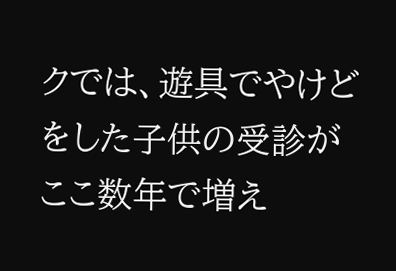クでは、遊具でやけどをした子供の受診がここ数年で増え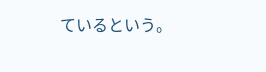ているという。